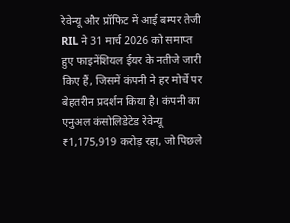रेवेन्यू और प्रॉफिट में आई बम्पर तेजी
RIL ने 31 मार्च 2026 को समाप्त हुए फाइनेंशियल ईयर के नतीजे जारी किए हैं, जिसमें कंपनी ने हर मोर्चे पर बेहतरीन प्रदर्शन किया है। कंपनी का एनुअल कंसोलिडेटेड रेवेन्यू ₹1,175,919 करोड़ रहा, जो पिछले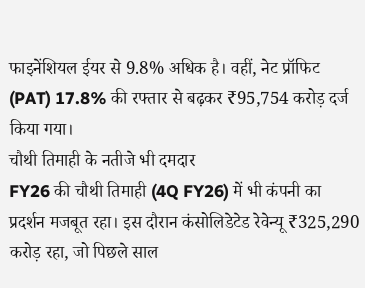फाइनेंशियल ईयर से 9.8% अधिक है। वहीं, नेट प्रॉफिट (PAT) 17.8% की रफ्तार से बढ़कर ₹95,754 करोड़ दर्ज किया गया।
चौथी तिमाही के नतीजे भी दमदार
FY26 की चौथी तिमाही (4Q FY26) में भी कंपनी का प्रदर्शन मजबूत रहा। इस दौरान कंसोलिडेटेड रेवेन्यू ₹325,290 करोड़ रहा, जो पिछले साल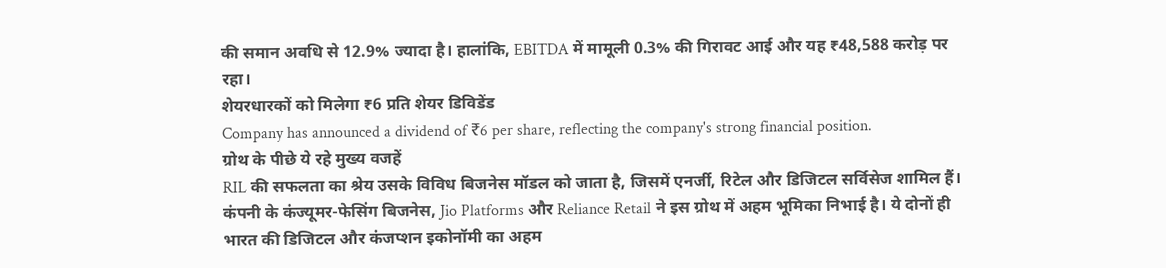की समान अवधि से 12.9% ज्यादा है। हालांकि, EBITDA में मामूली 0.3% की गिरावट आई और यह ₹48,588 करोड़ पर रहा।
शेयरधारकों को मिलेगा ₹6 प्रति शेयर डिविडेंड
Company has announced a dividend of ₹6 per share, reflecting the company's strong financial position.
ग्रोथ के पीछे ये रहे मुख्य वजहें
RIL की सफलता का श्रेय उसके विविध बिजनेस मॉडल को जाता है, जिसमें एनर्जी, रिटेल और डिजिटल सर्विसेज शामिल हैं। कंपनी के कंज्यूमर-फेसिंग बिजनेस, Jio Platforms और Reliance Retail ने इस ग्रोथ में अहम भूमिका निभाई है। ये दोनों ही भारत की डिजिटल और कंजप्शन इकोनॉमी का अहम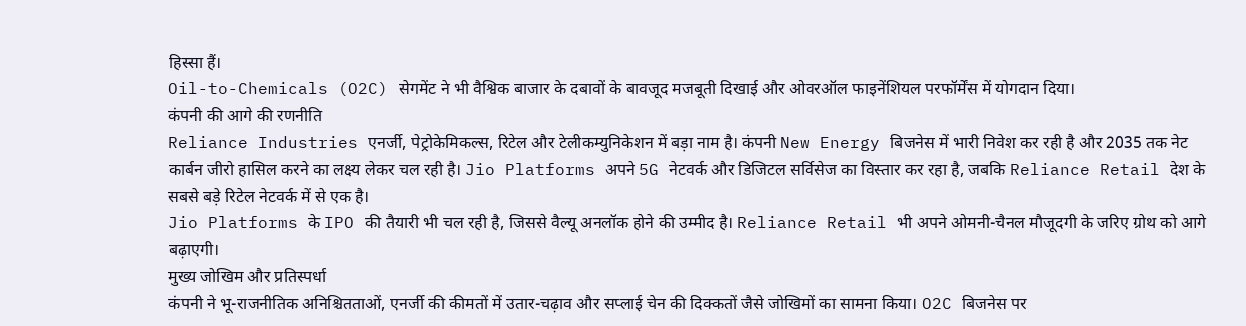हिस्सा हैं।
Oil-to-Chemicals (O2C) सेगमेंट ने भी वैश्विक बाजार के दबावों के बावजूद मजबूती दिखाई और ओवरऑल फाइनेंशियल परफॉर्मेंस में योगदान दिया।
कंपनी की आगे की रणनीति
Reliance Industries एनर्जी, पेट्रोकेमिकल्स, रिटेल और टेलीकम्युनिकेशन में बड़ा नाम है। कंपनी New Energy बिजनेस में भारी निवेश कर रही है और 2035 तक नेट कार्बन जीरो हासिल करने का लक्ष्य लेकर चल रही है। Jio Platforms अपने 5G नेटवर्क और डिजिटल सर्विसेज का विस्तार कर रहा है, जबकि Reliance Retail देश के सबसे बड़े रिटेल नेटवर्क में से एक है।
Jio Platforms के IPO की तैयारी भी चल रही है, जिससे वैल्यू अनलॉक होने की उम्मीद है। Reliance Retail भी अपने ओमनी-चैनल मौजूदगी के जरिए ग्रोथ को आगे बढ़ाएगी।
मुख्य जोखिम और प्रतिस्पर्धा
कंपनी ने भू-राजनीतिक अनिश्चितताओं, एनर्जी की कीमतों में उतार-चढ़ाव और सप्लाई चेन की दिक्कतों जैसे जोखिमों का सामना किया। O2C बिजनेस पर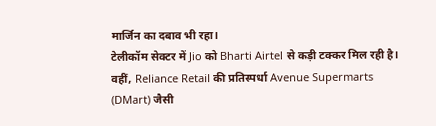मार्जिन का दबाव भी रहा।
टेलीकॉम सेक्टर में Jio को Bharti Airtel से कड़ी टक्कर मिल रही है। वहीं, Reliance Retail की प्रतिस्पर्धा Avenue Supermarts (DMart) जैसी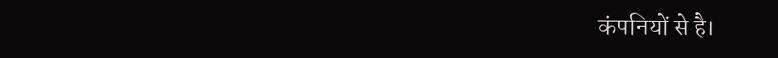कंपनियों से है।